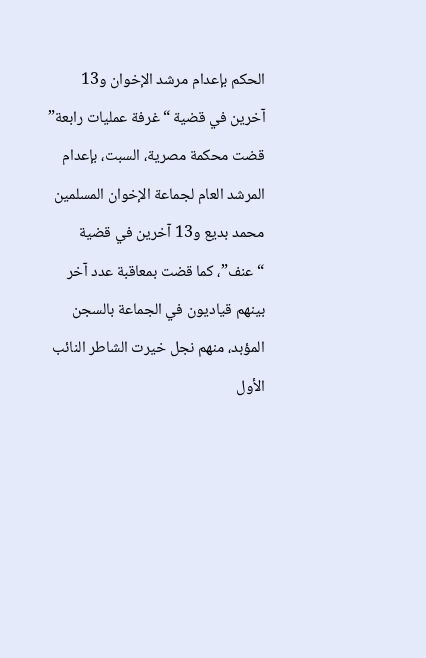الحكم بإعدام مرشد الإخوان و13 آخرين في قضية “غرفة عمليات رابعة”
قضت محكمة مصرية، السبت، بإعدام المرشد العام لجماعة الإخوان المسلمين محمد بديع و13 آخرين في قضية “عنف”، كما قضت بمعاقبة عدد آخر بينهم قياديون في الجماعة بالسجن المؤبد، منهم نجل خيرت الشاطر النائب الأول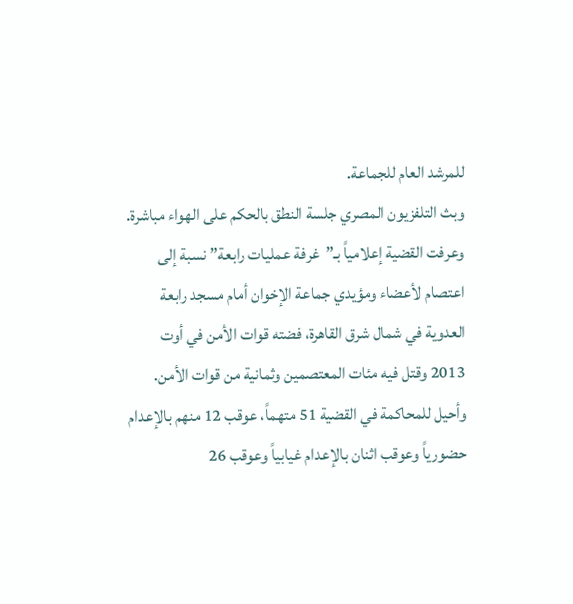للمرشد العام للجماعة.
وبث التلفزيون المصري جلسة النطق بالحكم على الهواء مباشرة.
وعرفت القضية إعلامياً بـ”غرفة عمليات رابعة” نسبة إلى اعتصام لأعضاء ومؤيدي جماعة الإخوان أمام مسجد رابعة العدوية في شمال شرق القاهرة، فضته قوات الأمن في أوت 2013 وقتل فيه مئات المعتصمين وثمانية من قوات الأمن.
وأحيل للمحاكمة في القضية 51 متهماً، عوقب 12 منهم بالإعدام حضورياً وعوقب اثنان بالإعدام غيابياً وعوقب 26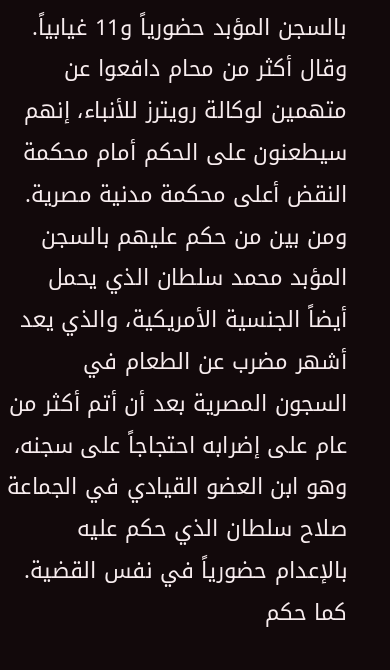بالسجن المؤبد حضورياً و11 غيابياً.
وقال أكثر من محام دافعوا عن متهمين لوكالة رويترز للأنباء، إنهم سيطعنون على الحكم أمام محكمة النقض أعلى محكمة مدنية مصرية.
ومن بين من حكم عليهم بالسجن المؤبد محمد سلطان الذي يحمل أيضاً الجنسية الأمريكية، والذي يعد أشهر مضرب عن الطعام في السجون المصرية بعد أن أتم أكثر من عام على إضرابه احتجاجاً على سجنه، وهو ابن العضو القيادي في الجماعة صلاح سلطان الذي حكم عليه بالإعدام حضورياً في نفس القضية.
كما حكم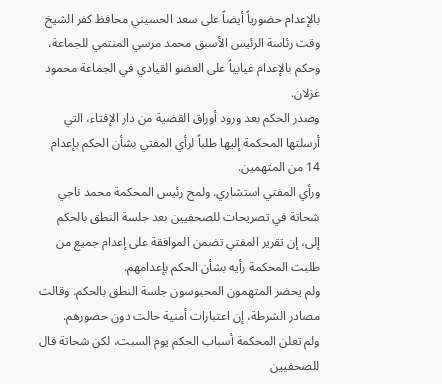بالإعدام حضورياً أيضاً على سعد الحسيني محافظ كفر الشيخ وقت رئاسة الرئيس الأسبق محمد مرسي المنتمي للجماعة، وحكم بالإعدام غيابياً على العضو القيادي في الجماعة محمود غزلان.
وصدر الحكم بعد ورود أوراق القضية من دار الإفتاء، التي أرسلتها المحكمة إليها طلباً لرأي المفتي بشأن الحكم بإعدام 14 من المتهمين.
ورأي المفتي استشاري. ولمح رئيس المحكمة محمد ناجي شحاتة في تصريحات للصحفيين بعد جلسة النطق بالحكم إلى، إن تقرير المفتي تضمن الموافقة على إعدام جميع من طلبت المحكمة رأيه بشأن الحكم بإعدامهم.
ولم يحضر المتهمون المحبوسون جلسة النطق بالحكم. وقالت مصادر الشرطة، إن اعتبارات أمنية حالت دون حضورهم.
ولم تعلن المحكمة أسباب الحكم يوم السبت، لكن شحاتة قال للصحفيين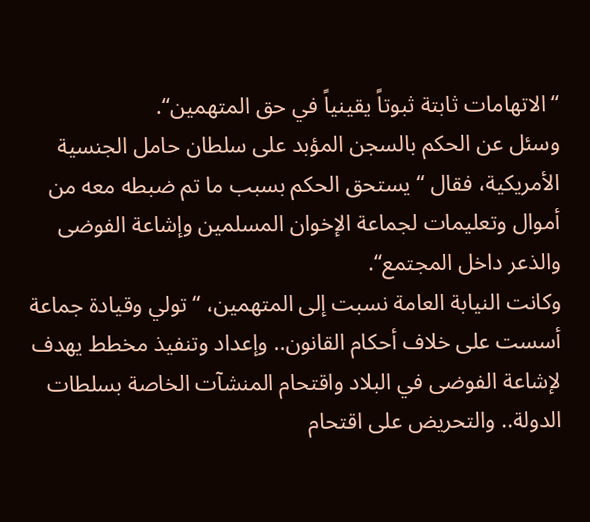“الاتهامات ثابتة ثبوتاً يقينياً في حق المتهمين“.
وسئل عن الحكم بالسجن المؤبد على سلطان حامل الجنسية الأمريكية، فقال “يستحق الحكم بسبب ما تم ضبطه معه من أموال وتعليمات لجماعة الإخوان المسلمين وإشاعة الفوضى والذعر داخل المجتمع“.
وكانت النيابة العامة نسبت إلى المتهمين، “تولي وقيادة جماعة أسست على خلاف أحكام القانون.. وإعداد وتنفيذ مخطط يهدف لإشاعة الفوضى في البلاد واقتحام المنشآت الخاصة بسلطات الدولة.. والتحريض على اقتحام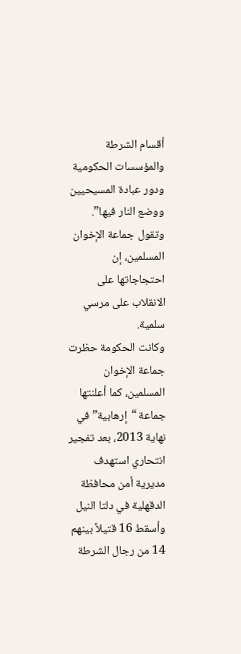أقسام الشرطة والمؤسسات الحكومية ودور عبادة المسيحيين ووضع النار فيها”.
وتقول جماعة الإخوان المسلمين، إن احتجاجاتها على الانقلاب على مرسي سلمية.
وكانت الحكومة حظرت جماعة الإخوان المسلمين، كما أعلنتها جماعة “إرهابية” في نهاية 2013، بعد تفجير انتحاري استهدف مديرية أمن محافظة الدقهلية في دلتا النيل وأسقط 16 قتيلاً بينهم 14 من رجال الشرطة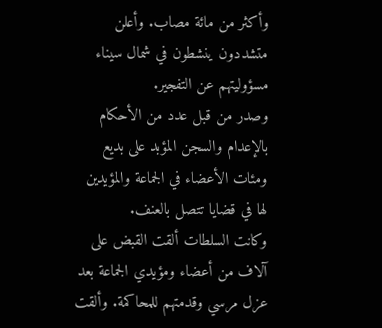وأكثر من مائة مصاب. وأعلن متشددون ينشطون في شمال سيناء مسؤوليتهم عن التفجير.
وصدر من قبل عدد من الأحكام بالإعدام والسجن المؤبد على بديع ومئات الأعضاء في الجماعة والمؤيدين لها في قضايا تتصل بالعنف.
وكانت السلطات ألقت القبض على آلاف من أعضاء ومؤيدي الجماعة بعد عزل مرسي وقدمتهم للمحاكمة. وألقت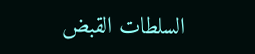السلطات القبض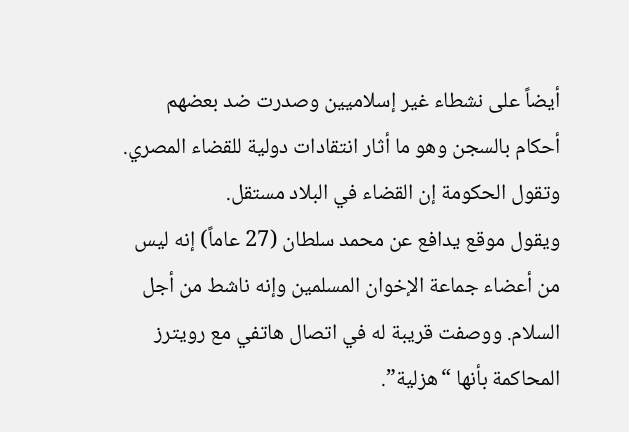أيضاً على نشطاء غير إسلاميين وصدرت ضد بعضهم أحكام بالسجن وهو ما أثار انتقادات دولية للقضاء المصري. وتقول الحكومة إن القضاء في البلاد مستقل.
ويقول موقع يدافع عن محمد سلطان (27 عاماً) إنه ليس من أعضاء جماعة الإخوان المسلمين وإنه ناشط من أجل السلام. ووصفت قريبة له في اتصال هاتفي مع رويترز المحاكمة بأنها “هزلية”.